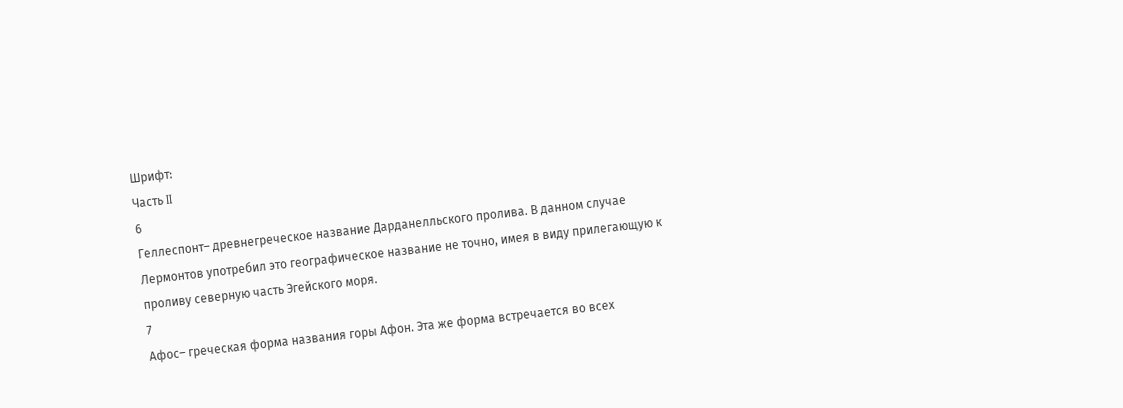Шрифт:
Часть II
6
Геллеспонт– древнегреческое название Дарданелльского пролива. В данном случае Лермонтов употребил это географическое название не точно, имея в виду прилегающую к проливу северную часть Эгейского моря.
7
Афос– греческая форма названия горы Афон. Эта же форма встречается во всех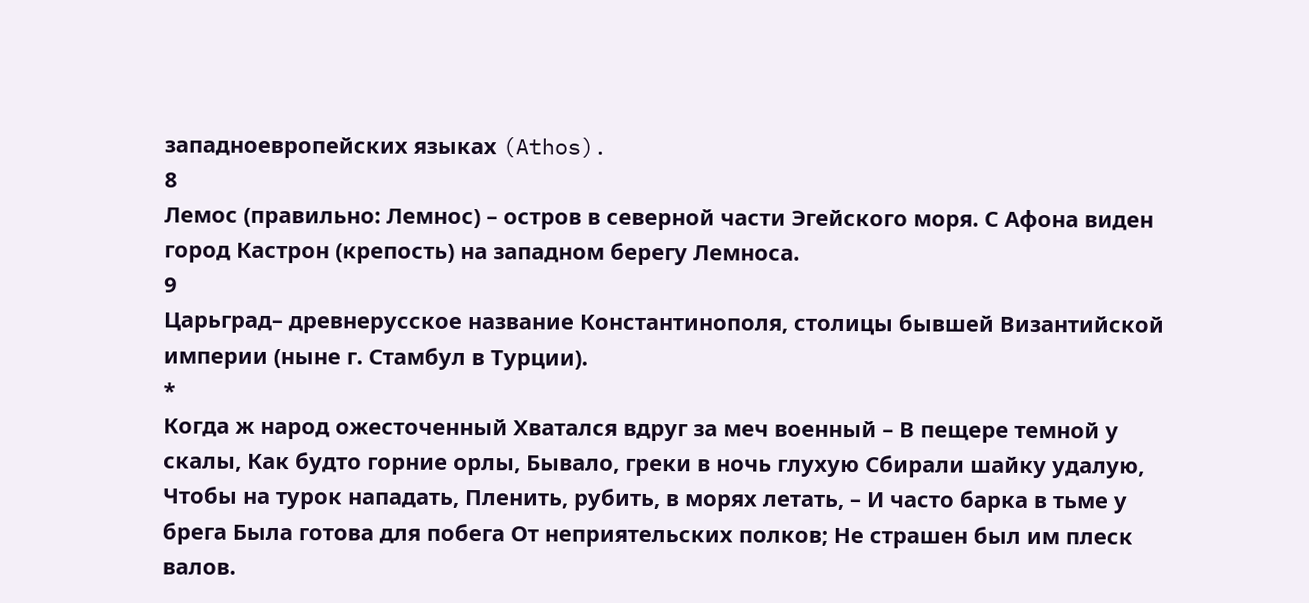западноевропейских языках (Athos).
8
Лемос (правильно: Лемнос) – остров в северной части Эгейского моря. С Афона виден город Кастрон (крепость) на западном берегу Лемноса.
9
Царьград– древнерусское название Константинополя, столицы бывшей Византийской империи (ныне г. Стамбул в Турции).
*
Когда ж народ ожесточенный Хватался вдруг за меч военный – В пещере темной у скалы, Как будто горние орлы, Бывало, греки в ночь глухую Сбирали шайку удалую, Чтобы на турок нападать, Пленить, рубить, в морях летать, – И часто барка в тьме у брега Была готова для побега От неприятельских полков; Не страшен был им плеск валов.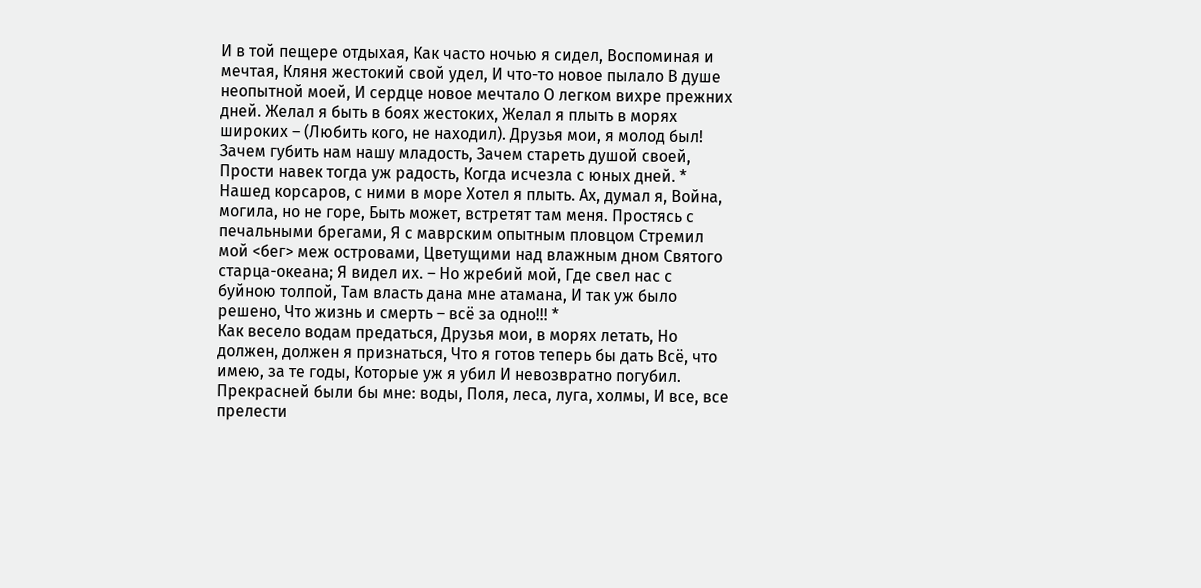И в той пещере отдыхая, Как часто ночью я сидел, Воспоминая и мечтая, Кляня жестокий свой удел, И что-то новое пылало В душе неопытной моей, И сердце новое мечтало О легком вихре прежних дней. Желал я быть в боях жестоких, Желал я плыть в морях широких – (Любить кого, не находил). Друзья мои, я молод был! Зачем губить нам нашу младость, Зачем стареть душой своей, Прости навек тогда уж радость, Когда исчезла с юных дней. *
Нашед корсаров, с ними в море Хотел я плыть. Ах, думал я, Война, могила, но не горе, Быть может, встретят там меня. Простясь с печальными брегами, Я с маврским опытным пловцом Стремил мой <бег> меж островами, Цветущими над влажным дном Святого старца-океана; Я видел их. – Но жребий мой, Где свел нас с буйною толпой, Там власть дана мне атамана, И так уж было решено, Что жизнь и смерть – всё за одно!!! *
Как весело водам предаться, Друзья мои, в морях летать, Но должен, должен я признаться, Что я готов теперь бы дать Всё, что имею, за те годы, Которые уж я убил И невозвратно погубил. Прекрасней были бы мне: воды, Поля, леса, луга, холмы, И все, все прелести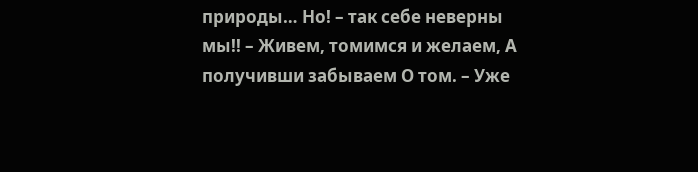природы… Но! – так себе неверны мы!! – Живем, томимся и желаем, А получивши забываем О том. – Уже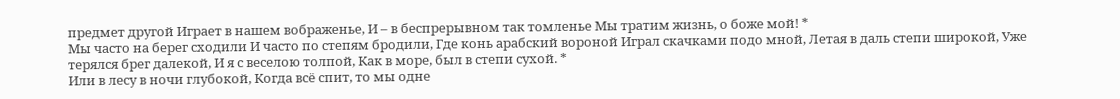предмет другой Играет в нашем вображенье, И – в беспрерывном так томленье Мы тратим жизнь, о боже мой! *
Мы часто на берег сходили И часто по степям бродили, Где конь арабский вороной Играл скачками подо мной, Летая в даль степи широкой, Уже терялся брег далекой, И я с веселою толпой, Как в море, был в степи сухой. *
Или в лесу в ночи глубокой, Когда всё спит, то мы одне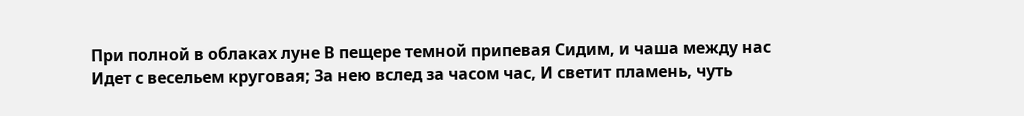При полной в облаках луне В пещере темной припевая Сидим, и чаша между нас Идет с весельем круговая; За нею вслед за часом час, И светит пламень, чуть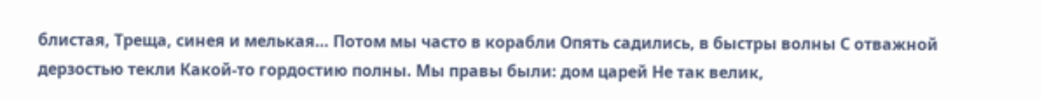блистая, Треща, синея и мелькая… Потом мы часто в корабли Опять садились, в быстры волны С отважной дерзостью текли Какой-то гордостию полны. Мы правы были: дом царей Не так велик,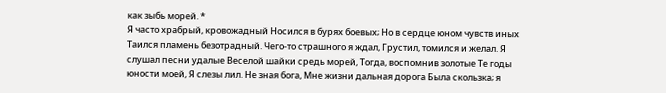как зыбь морей. *
Я часто храбрый, кровожадный Носился в бурях боевых; Но в сердце юном чувств иных Таился пламень безотрадный. Чего-то страшного я ждал, Грустил, томился и желал. Я слушал песни удалые Веселой шайки средь морей, Тогда, воспомнив золотые Те годы юности моей, Я слезы лил. Не зная бога, Мне жизни дальная дорога Была скользка; я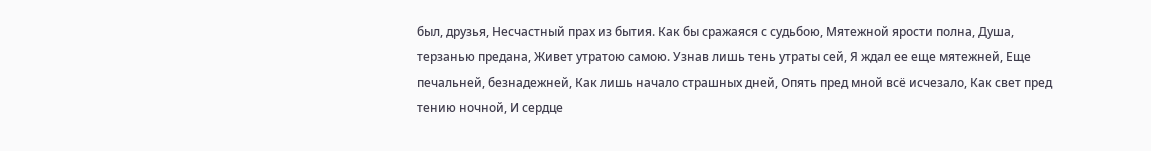был, друзья, Несчастный прах из бытия. Как бы сражаяся с судьбою, Мятежной ярости полна, Душа, терзанью предана, Живет утратою самою. Узнав лишь тень утраты сей, Я ждал ее еще мятежней, Еще печальней, безнадежней, Как лишь начало страшных дней, Опять пред мной всё исчезало, Как свет пред тению ночной, И сердце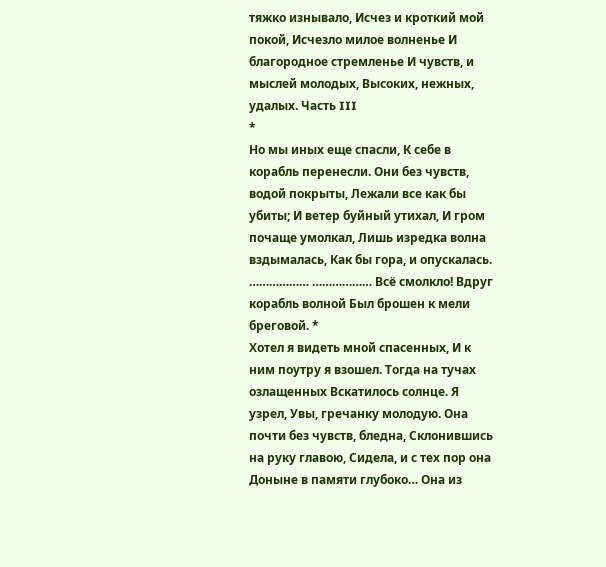тяжко изнывало, Исчез и кроткий мой покой, Исчезло милое волненье И благородное стремленье И чувств, и мыслей молодых, Высоких, нежных, удалых. Часть III
*
Но мы иных еще спасли, К себе в корабль перенесли. Они без чувств, водой покрыты, Лежали все как бы убиты; И ветер буйный утихал, И гром почаще умолкал, Лишь изредка волна вздымалась, Как бы гора, и опускалась. ……………… ……………… Всё смолкло! Вдруг корабль волной Был брошен к мели бреговой. *
Хотел я видеть мной спасенных, И к ним поутру я взошел. Тогда на тучах озлащенных Вскатилось солнце. Я узрел, Увы, гречанку молодую. Она почти без чувств, бледна, Склонившись на руку главою, Сидела, и с тех пор она Доныне в памяти глубоко… Она из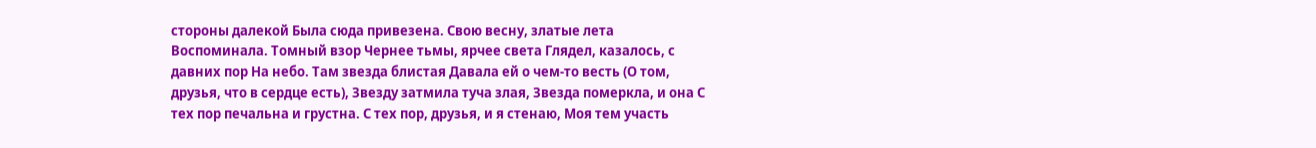стороны далекой Была сюда привезена. Свою весну, златые лета Воспоминала. Томный взор Чернее тьмы, ярчее света Глядел, казалось, с давних пор На небо. Там звезда блистая Давала ей о чем-то весть (О том, друзья, что в сердце есть), Звезду затмила туча злая, Звезда померкла, и она С тех пор печальна и грустна. С тех пор, друзья, и я стенаю, Моя тем участь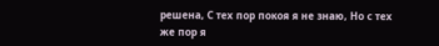решена, С тех пор покоя я не знаю, Но с тех же пор я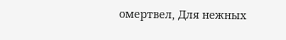омертвел, Для нежных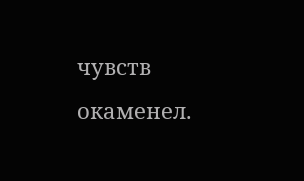чувств окаменел.